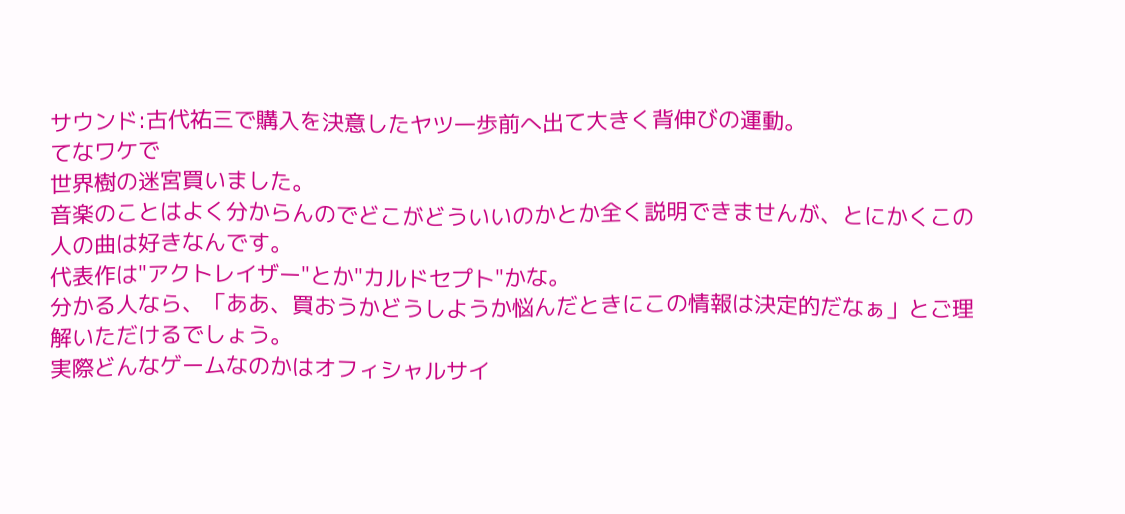サウンド:古代祐三で購入を決意したヤツ一歩前へ出て大きく背伸びの運動。
てなワケで
世界樹の迷宮買いました。
音楽のことはよく分からんのでどこがどういいのかとか全く説明できませんが、とにかくこの人の曲は好きなんです。
代表作は"アクトレイザー"とか"カルドセプト"かな。
分かる人なら、「ああ、買おうかどうしようか悩んだときにこの情報は決定的だなぁ」とご理解いただけるでしょう。
実際どんなゲームなのかはオフィシャルサイ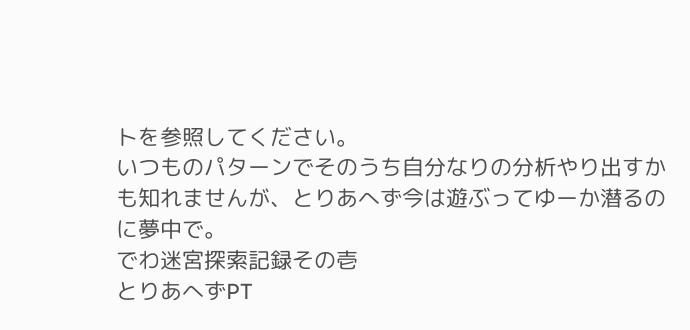トを参照してください。
いつものパターンでそのうち自分なりの分析やり出すかも知れませんが、とりあへず今は遊ぶってゆーか潜るのに夢中で。
でわ迷宮探索記録その壱
とりあへずPT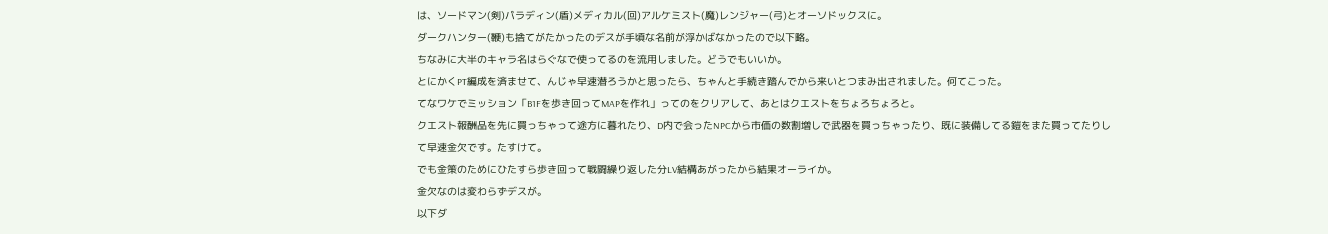は、ソードマン(剣)パラディン(盾)メディカル(回)アルケミスト(魔)レンジャー(弓)とオーソドックスに。
ダークハンター(鞭)も捨てがたかったのデスが手頃な名前が浮かばなかったので以下略。
ちなみに大半のキャラ名はらぐなで使ってるのを流用しました。どうでもいいか。
とにかくPT編成を済ませて、んじゃ早速潜ろうかと思ったら、ちゃんと手続き踏んでから来いとつまみ出されました。何てこった。
てなワケでミッション「B1Fを歩き回ってMAPを作れ」ってのをクリアして、あとはクエストをちょろちょろと。
クエスト報酬品を先に買っちゃって途方に暮れたり、D内で会ったNPCから市価の数割増しで武器を買っちゃったり、既に装備してる鎧をまた買ってたりして早速金欠です。たすけて。
でも金策のためにひたすら歩き回って戦闘繰り返した分LV結構あがったから結果オーライか。
金欠なのは変わらずデスが。
以下ダ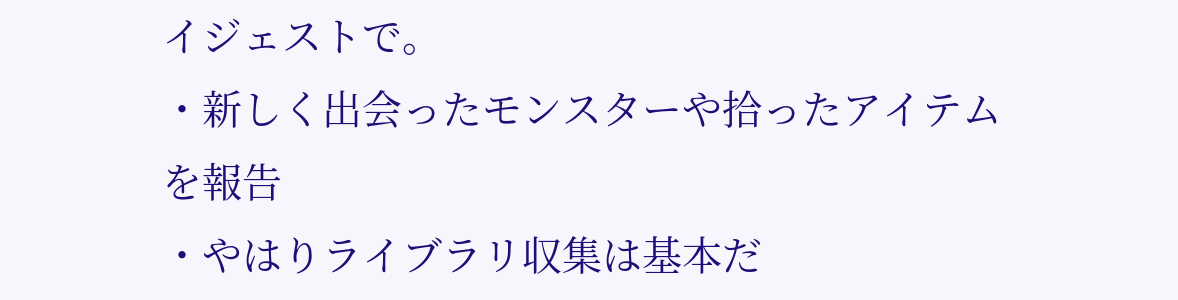イジェストで。
・新しく出会ったモンスターや拾ったアイテムを報告
・やはりライブラリ収集は基本だ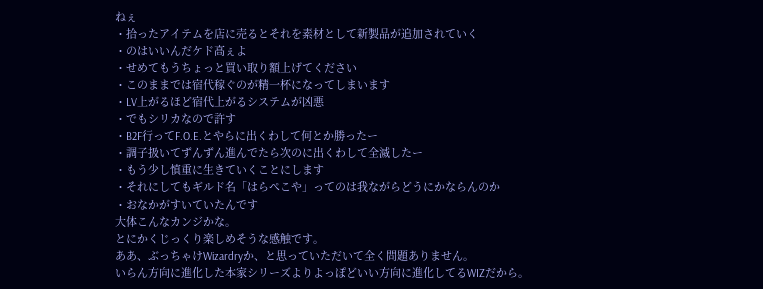ねぇ
・拾ったアイテムを店に売るとそれを素材として新製品が追加されていく
・のはいいんだケド高ぇよ
・せめてもうちょっと買い取り額上げてください
・このままでは宿代稼ぐのが精一杯になってしまいます
・LV上がるほど宿代上がるシステムが凶悪
・でもシリカなので許す
・B2F行ってF.O.E.とやらに出くわして何とか勝ったー
・調子扱いてずんずん進んでたら次のに出くわして全滅したー
・もう少し慎重に生きていくことにします
・それにしてもギルド名「はらぺこや」ってのは我ながらどうにかならんのか
・おなかがすいていたんです
大体こんなカンジかな。
とにかくじっくり楽しめそうな感触です。
ああ、ぶっちゃけWizardryか、と思っていただいて全く問題ありません。
いらん方向に進化した本家シリーズよりよっぽどいい方向に進化してるWIZだから。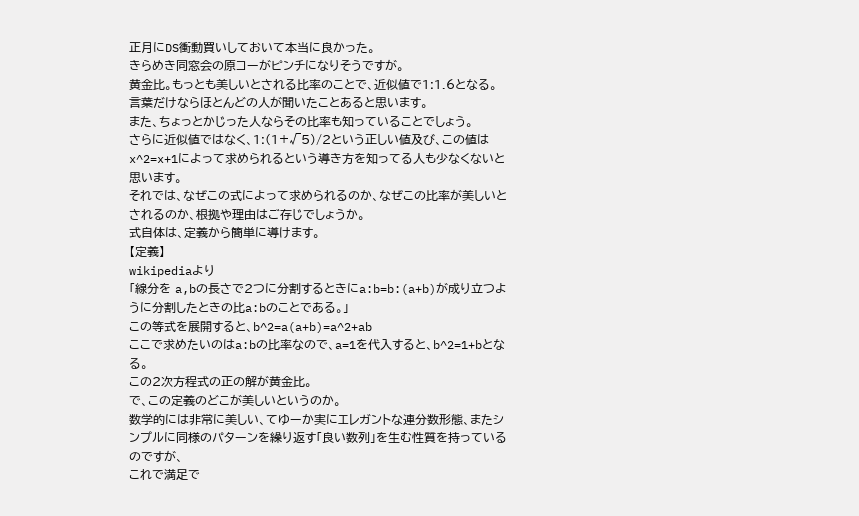正月にDS衝動買いしておいて本当に良かった。
きらめき同窓会の原コーがピンチになりそうですが。
黄金比。もっとも美しいとされる比率のことで、近似値で1:1.6となる。
言葉だけならほとんどの人が聞いたことあると思います。
また、ちょっとかじった人ならその比率も知っていることでしょう。
さらに近似値ではなく、1:(1+√5)/2という正しい値及び、この値はx^2=x+1によって求められるという導き方を知ってる人も少なくないと思います。
それでは、なぜこの式によって求められるのか、なぜこの比率が美しいとされるのか、根拠や理由はご存じでしょうか。
式自体は、定義から簡単に導けます。
【定義】
wikipediaより
「線分を a,bの長さで2つに分割するときにa:b=b:(a+b)が成り立つように分割したときの比a:bのことである。」
この等式を展開すると、b^2=a(a+b)=a^2+ab
ここで求めたいのはa:bの比率なので、a=1を代入すると、b^2=1+bとなる。
この2次方程式の正の解が黄金比。
で、この定義のどこが美しいというのか。
数学的には非常に美しい、てゆーか実にエレガントな連分数形態、またシンプルに同様のパターンを繰り返す「良い数列」を生む性質を持っているのですが、
これで満足で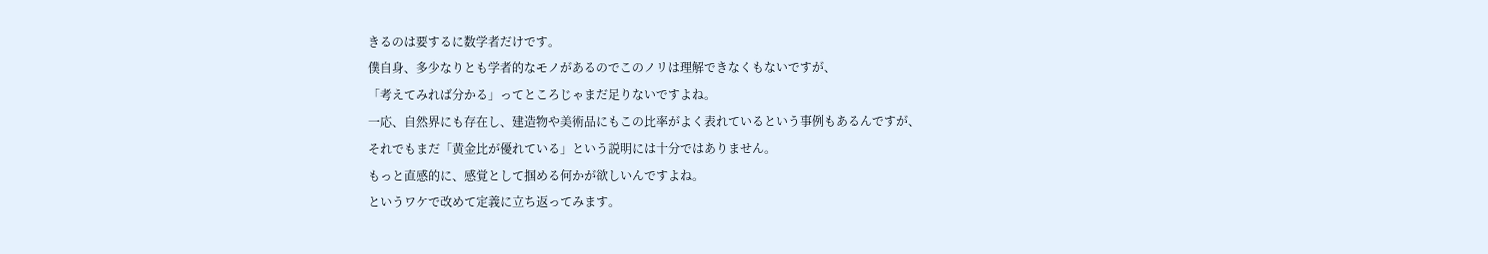きるのは要するに数学者だけです。
僕自身、多少なりとも学者的なモノがあるのでこのノリは理解できなくもないですが、
「考えてみれば分かる」ってところじゃまだ足りないですよね。
一応、自然界にも存在し、建造物や美術品にもこの比率がよく表れているという事例もあるんですが、
それでもまだ「黄金比が優れている」という説明には十分ではありません。
もっと直感的に、感覚として掴める何かが欲しいんですよね。
というワケで改めて定義に立ち返ってみます。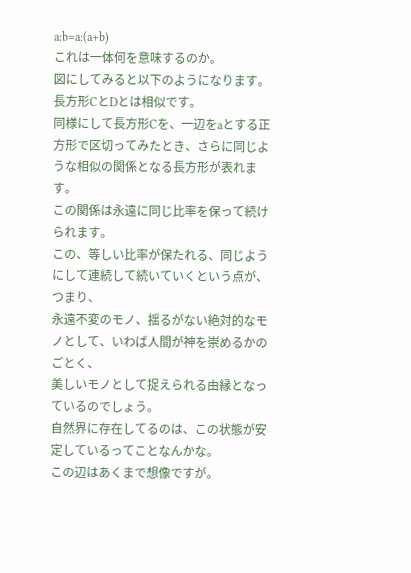a:b=a:(a+b)
これは一体何を意味するのか。
図にしてみると以下のようになります。
長方形CとDとは相似です。
同様にして長方形Cを、一辺をaとする正方形で区切ってみたとき、さらに同じような相似の関係となる長方形が表れます。
この関係は永遠に同じ比率を保って続けられます。
この、等しい比率が保たれる、同じようにして連続して続いていくという点が、つまり、
永遠不変のモノ、揺るがない絶対的なモノとして、いわば人間が神を崇めるかのごとく、
美しいモノとして捉えられる由縁となっているのでしょう。
自然界に存在してるのは、この状態が安定しているってことなんかな。
この辺はあくまで想像ですが。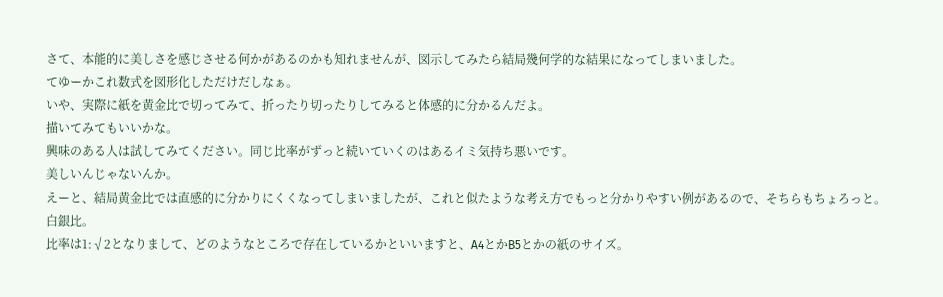さて、本能的に美しさを感じさせる何かがあるのかも知れませんが、図示してみたら結局幾何学的な結果になってしまいました。
てゆーかこれ数式を図形化しただけだしなぁ。
いや、実際に紙を黄金比で切ってみて、折ったり切ったりしてみると体感的に分かるんだよ。
描いてみてもいいかな。
興味のある人は試してみてください。同じ比率がずっと続いていくのはあるイミ気持ち悪いです。
美しいんじゃないんか。
えーと、結局黄金比では直感的に分かりにくくなってしまいましたが、これと似たような考え方でもっと分かりやすい例があるので、そちらもちょろっと。
白銀比。
比率は1:√2となりまして、どのようなところで存在しているかといいますと、A4とかB5とかの紙のサイズ。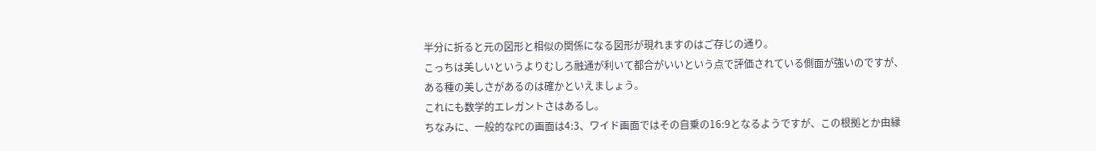半分に折ると元の図形と相似の関係になる図形が現れますのはご存じの通り。
こっちは美しいというよりむしろ融通が利いて都合がいいという点で評価されている側面が強いのですが、
ある種の美しさがあるのは確かといえましょう。
これにも数学的エレガントさはあるし。
ちなみに、一般的なPCの画面は4:3、ワイド画面ではその自乗の16:9となるようですが、この根拠とか由縁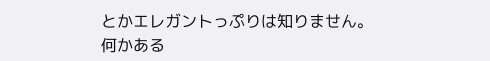とかエレガントっぷりは知りません。
何かある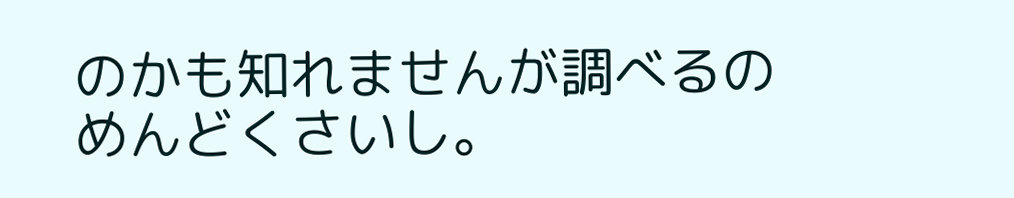のかも知れませんが調べるのめんどくさいし。